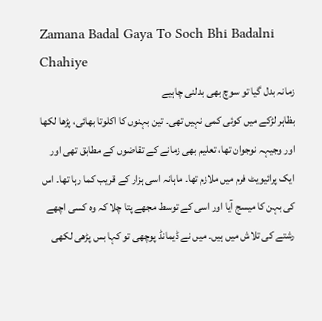Zamana Badal Gaya To Soch Bhi Badalni Chahiye
زمانہ بدل گیا تو سوچ بھی بدلنی چاہیے
بظاہر لڑکے میں کوئی کمی نہیں تھی۔ تین بہنوں کا اکلوتا بھائی، پڑھا لکھا اور وجیہہ نوجوان تھا، تعلیم بھی زمانے کے تقاضوں کے مطابق تھی اور ایک پرائیویٹ فرم میں ملازم تھا۔ ماہانہ اسی ہزار کے قریب کما رہا تھا۔ اس کی بہن کا میسج آیا اور اسی کے توسط مجھے پتا چلا کہ وہ کسی اچھے رشتے کی تلاش میں ہیں۔ میں نے ڈیمانڈ پوچھی تو کہا بس پڑھی لکھی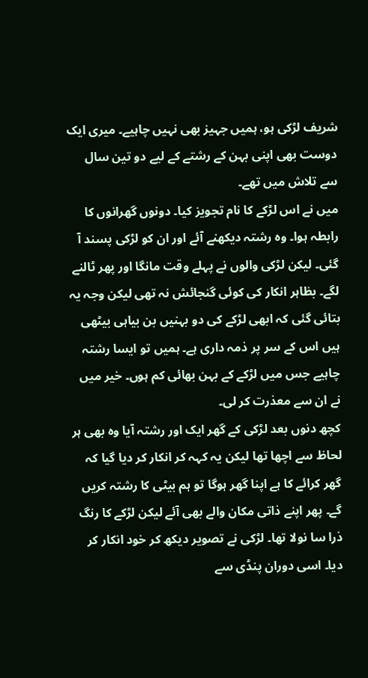شریف لڑکی ہو، ہمیں جہیز بھی نہیں چاہیے۔ میری ایک دوست بھی اپنی بہن کے رشتے کے لیے دو تین سال سے تلاش میں تھے۔
میں نے اس لڑکے کا نام تجویز کیا۔ دونوں گھرانوں کا رابطہ ہوا۔ وہ رشتہ دیکھنے آئے اور ان کو لڑکی پسند آ گئی۔ لیکن لڑکی والوں نے پہلے وقت مانگا اور پھر ٹالنے لگے۔ بظاہر انکار کی کوئی گنجائش نہ تھی لیکن وجہ یہ بتائی گئی کہ ابھی لڑکے کی دو بہنیں بن بیاہی بیٹھی ہیں اس کے سر پر ذمہ داری ہے۔ ہمیں تو ایسا رشتہ چاہیے جس میں لڑکے کے بہن بھائی کم ہوں۔ خیر میں نے ان سے معذرت کر لی۔
کچھ دنوں بعد لڑکی کے گھر ایک اور رشتہ آیا وہ بھی ہر لحاظ سے اچھا تھا لیکن یہ کہہ کر انکار کر دیا گیا کہ گھر کرائے کا ہے اپنا گھر ہوگا تو ہم بیٹی کا رشتہ کریں گے۔ پھر اپنے ذاتی مکان والے بھی آئے لیکن لڑکے کا رنگ ذرا سا نولا تھا۔ لڑکی نے تصویر دیکھ کر خود انکار کر دیا۔ اسی دوران پنڈی سے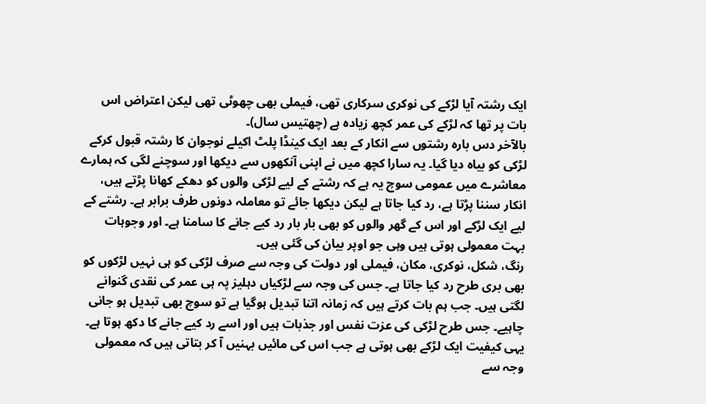ایک رشتہ آیا لڑکے کی نوکری سرکاری تھی، فیملی بھی چھوٹی تھی لیکن اعتراض اس بات پر تھا کہ لڑکے کی عمر کچھ زیادہ ہے (چھتیس سال)۔
بالآخر دس بارہ رشتوں سے انکار کے بعد ایک کینڈا پلٹ اکیلے نوجوان کا رشتہ قبول کرکے لڑکی کو بیاہ دیا گیا۔ یہ سارا کچھ میں نے اپنی آنکھوں سے دیکھا اور سوچنے لگی کہ ہمارے معاشرے میں عمومی سوچ یہ ہے کہ رشتے کے لیے لڑکی والوں کو دھکے کھانا پڑتے ہیں، انکار سننا پڑتا ہے، رد کیا جاتا ہے لیکن دیکھا جائے تو معاملہ دونوں طرف برابر ہے۔ رشتے کے لیے ایک لڑکے اور اس کے گھر والوں کو بھی بار بار رد کیے جانے کا سامنا ہے۔ اور وجوہات بہت معمولی ہوتی ہیں وہی جو اوپر بیان کی گئی ہیں۔
رنگ، شکل، نوکری، مکان، فیملی اور دولت کی وجہ سے صرف لڑکی کو ہی نہیں لڑکوں کو بھی بری طرح رد کیا جاتا ہے۔ جس کی وجہ سے لڑکیاں دہلیز پہ ہی عمر کی نقدی گنوانے لگتی ہیں۔ جب ہم بات کرتے ہیں کہ زمانہ اتنا تبدیل ہوگیا ہے تو سوچ بھی تبدیل ہو جانی چاہیے۔ جس طرح لڑکی کی عزت نفس اور جذبات ہیں اور اسے رد کیے جانے کا دکھ ہوتا ہے۔ یہی کیفیت ایک لڑکے بھی ہوتی ہے جب اس کی مائیں بہنیں آ کر بتاتی ہیں کہ معمولی وجہ سے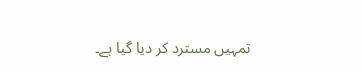تمہیں مسترد کر دیا گیا ہے۔